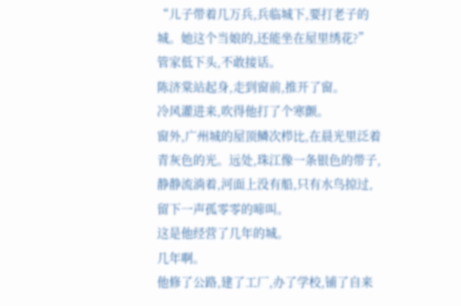“儿子带着几万兵,兵临城下,要打老子的城。她这个当娘的,还能坐在屋里绣花?”
管家低下头,不敢接话。
陈济棠站起身,走到窗前,推开了窗。
冷风灌进来,吹得他打了个寒颤。
窗外,广州城的屋顶鳞次栉比,在晨光里泛着青灰色的光。远处,珠江像一条银色的带子,静静流淌着,河面上没有船,只有水鸟掠过,留下一声孤零零的啼叫。
这是他经营了几年的城。
几年啊。
他修了公路,建了工厂,办了学校,铺了自来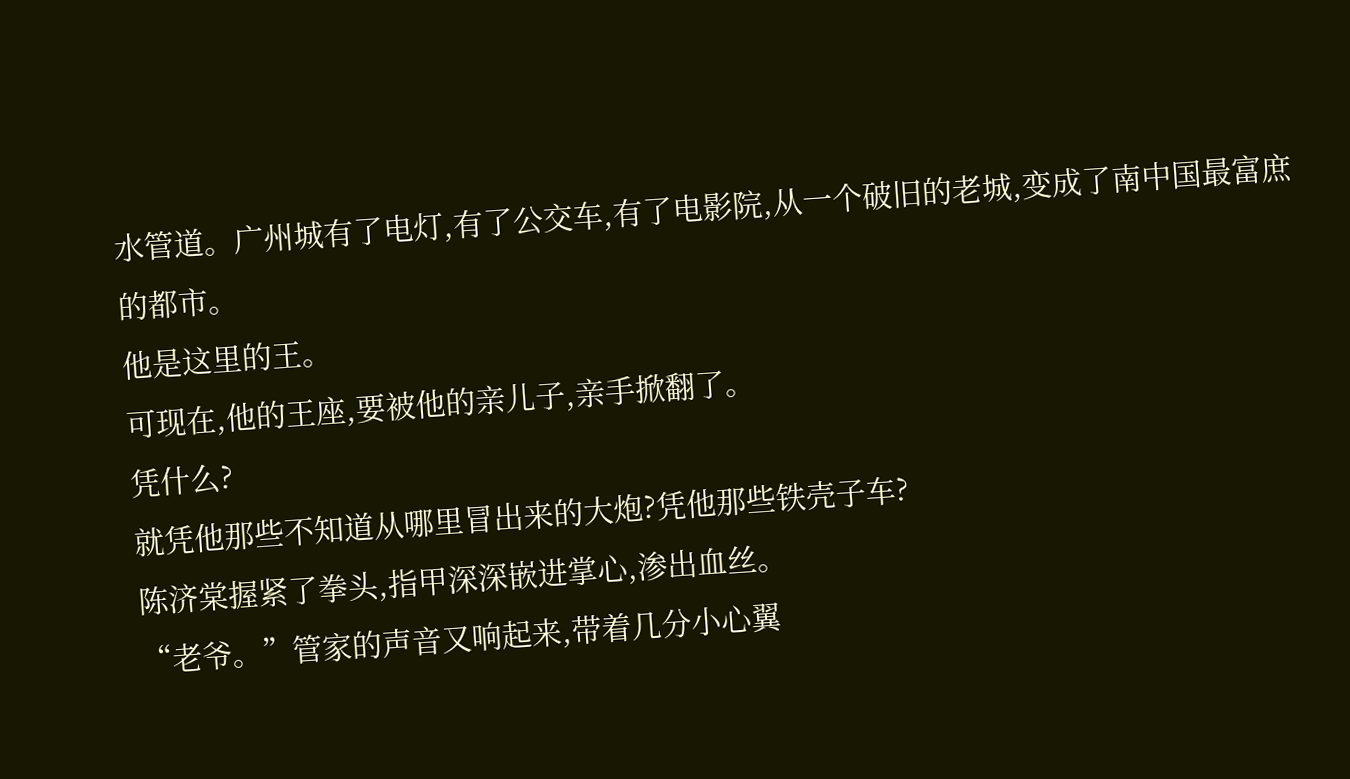水管道。广州城有了电灯,有了公交车,有了电影院,从一个破旧的老城,变成了南中国最富庶的都市。
他是这里的王。
可现在,他的王座,要被他的亲儿子,亲手掀翻了。
凭什么?
就凭他那些不知道从哪里冒出来的大炮?凭他那些铁壳子车?
陈济棠握紧了拳头,指甲深深嵌进掌心,渗出血丝。
“老爷。”管家的声音又响起来,带着几分小心翼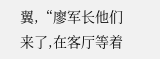翼,“廖军长他们来了,在客厅等着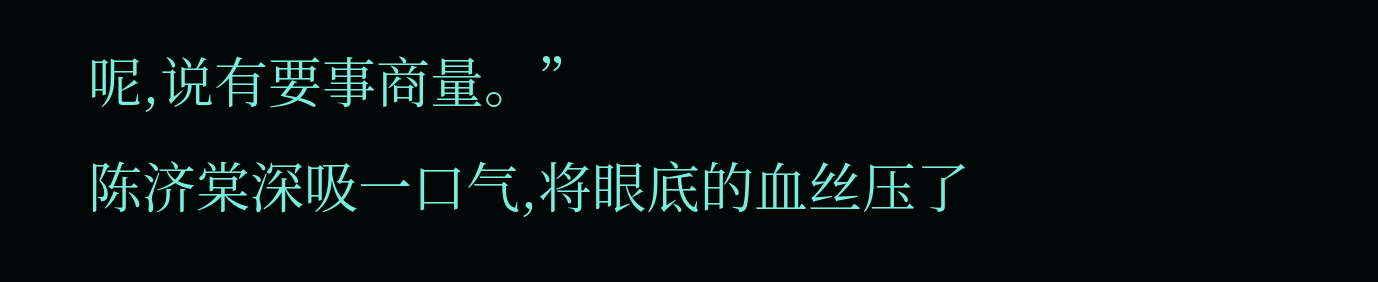呢,说有要事商量。”
陈济棠深吸一口气,将眼底的血丝压了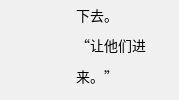下去。
“让他们进来。”